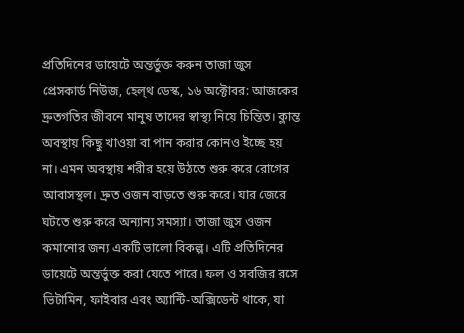প্রতিদিনের ডায়েটে অন্তর্ভুক্ত করুন তাজা জুস
প্রেসকার্ড নিউজ, হেল্থ ডেস্ক, ১৬ অক্টোবর: আজকের দ্রুতগতির জীবনে মানুষ তাদের স্বাস্থ্য নিয়ে চিন্তিত। ক্লান্ত অবস্থায় কিছু খাওয়া বা পান করার কোনও ইচ্ছে হয় না। এমন অবস্থায় শরীর হয়ে উঠতে শুরু করে রোগের আবাসস্থল। দ্রুত ওজন বাড়তে শুরু করে। যার জেরে ঘটতে শুরু করে অন্যান্য সমস্যা। তাজা জুস ওজন কমানোর জন্য একটি ভালো বিকল্প। এটি প্রতিদিনের ডায়েটে অন্তর্ভুক্ত করা যেতে পারে। ফল ও সবজির রসে ভিটামিন, ফাইবার এবং অ্যান্টি-অক্সিডেন্ট থাকে, যা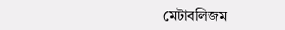মেটাবলিজম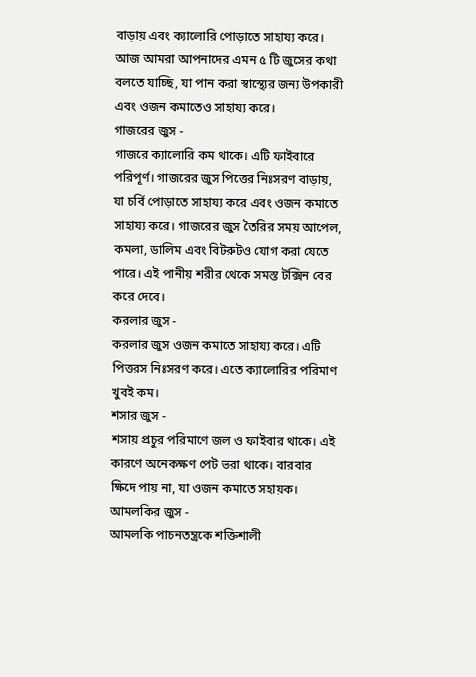বাড়ায় এবং ক্যালোরি পোড়াতে সাহায্য করে।
আজ আমরা আপনাদের এমন ৫ টি জুসের কথা বলতে যাচ্ছি, যা পান করা স্বাস্থ্যের জন্য উপকারী এবং ওজন কমাতেও সাহায্য করে।
গাজরের জুস -
গাজরে ক্যালোরি কম থাকে। এটি ফাইবারে পরিপূর্ণ। গাজরের জুস পিত্তের নিঃসরণ বাড়ায়, যা চর্বি পোড়াতে সাহায্য করে এবং ওজন কমাতে সাহায্য করে। গাজরের জুস তৈরির সময় আপেল, কমলা, ডালিম এবং বিটরুটও যোগ করা যেতে পারে। এই পানীয় শরীর থেকে সমস্ত টক্সিন বের করে দেবে।
করলার জুস -
করলার জুস ওজন কমাতে সাহায্য করে। এটি পিত্তরস নিঃসরণ করে। এতে ক্যালোরির পরিমাণ খুবই কম।
শসার জুস -
শসায় প্রচুর পরিমাণে জল ও ফাইবার থাকে। এই কারণে অনেকক্ষণ পেট ভরা থাকে। বারবার ক্ষিদে পায় না, যা ওজন কমাতে সহায়ক।
আমলকির জুস -
আমলকি পাচনতন্ত্রকে শক্তিশালী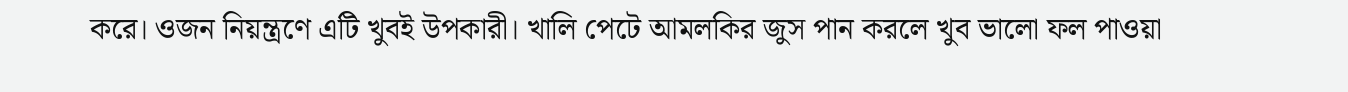করে। ওজন নিয়ন্ত্রণে এটি খুবই উপকারী। খালি পেটে আমলকির জুস পান করলে খুব ভালো ফল পাওয়া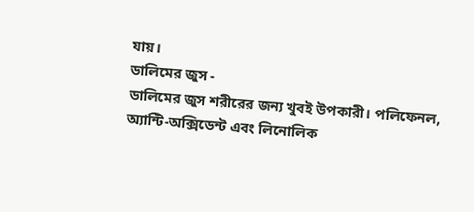যায়।
ডালিমের জুস -
ডালিমের জুস শরীরের জন্য খুবই উপকারী। পলিফেনল, অ্যান্টি-অক্সিডেন্ট এবং লিনোলিক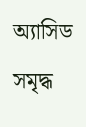অ্যাসিড সমৃদ্ধ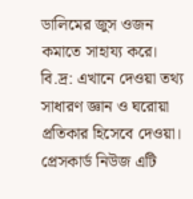ডালিমের জুস ওজন কমাতে সাহায্য করে।
বি.দ্র: এখানে দেওয়া তথ্য সাধারণ জ্ঞান ও ঘরোয়া প্রতিকার হিসেবে দেওয়া। প্রেসকার্ড নিউজ এটি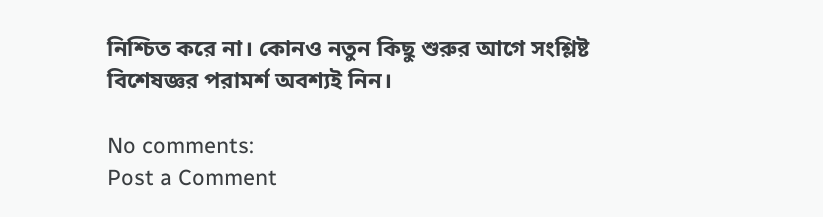নিশ্চিত করে না। কোনও নতুন কিছু শুরুর আগে সংশ্লিষ্ট বিশেষজ্ঞর পরামর্শ অবশ্যই নিন।

No comments:
Post a Comment